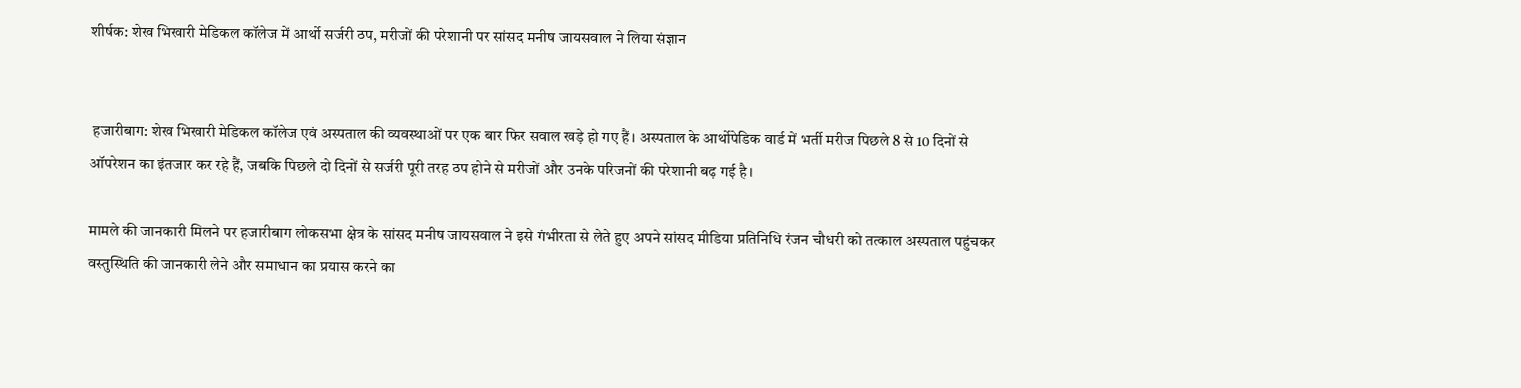शीर्षक: शेख भिखारी मेडिकल कॉलेज में आर्थो सर्जरी ठप, मरीजों की परेशानी पर सांसद मनीष जायसवाल ने लिया संज्ञान


 हजारीबाग: शेख भिखारी मेडिकल कॉलेज एवं अस्पताल की व्यवस्थाओं पर एक बार फिर सवाल खड़े हो गए हैं। अस्पताल के आर्थोपेडिक वार्ड में भर्ती मरीज पिछले 8 से 10 दिनों से ऑपरेशन का इंतजार कर रहे हैं, जबकि पिछले दो दिनों से सर्जरी पूरी तरह ठप होने से मरीजों और उनके परिजनों की परेशानी बढ़ गई है।

मामले की जानकारी मिलने पर हजारीबाग लोकसभा क्षेत्र के सांसद मनीष जायसवाल ने इसे गंभीरता से लेते हुए अपने सांसद मीडिया प्रतिनिधि रंजन चौधरी को तत्काल अस्पताल पहुंचकर वस्तुस्थिति की जानकारी लेने और समाधान का प्रयास करने का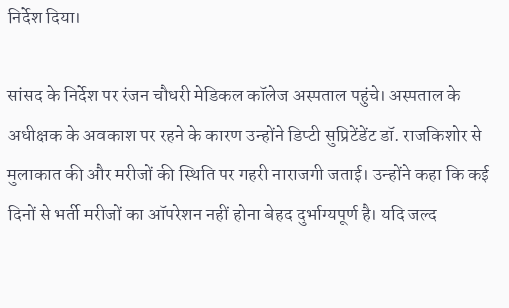निर्देश दिया।

सांसद के निर्देश पर रंजन चौधरी मेडिकल कॉलेज अस्पताल पहुंचे। अस्पताल के अधीक्षक के अवकाश पर रहने के कारण उन्होंने डिप्टी सुप्रिटेंडेंट डॉ. राजकिशोर से मुलाकात की और मरीजों की स्थिति पर गहरी नाराजगी जताई। उन्होंने कहा कि कई दिनों से भर्ती मरीजों का ऑपरेशन नहीं होना बेहद दुर्भाग्यपूर्ण है। यदि जल्द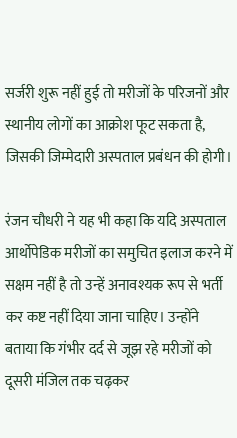सर्जरी शुरू नहीं हुई तो मरीजों के परिजनों और स्थानीय लोगों का आक्रोश फूट सकता है, जिसकी जिम्मेदारी अस्पताल प्रबंधन की होगी।

रंजन चौधरी ने यह भी कहा कि यदि अस्पताल आर्थोपेडिक मरीजों का समुचित इलाज करने में सक्षम नहीं है तो उन्हें अनावश्यक रूप से भर्ती कर कष्ट नहीं दिया जाना चाहिए। उन्होंने बताया कि गंभीर दर्द से जूझ रहे मरीजों को दूसरी मंजिल तक चढ़कर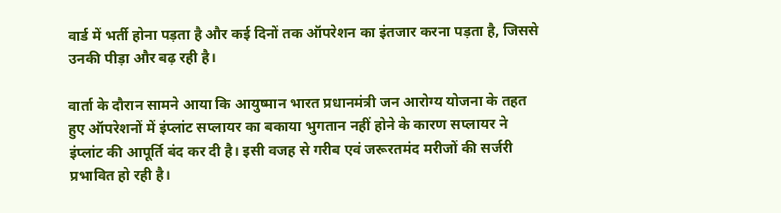वार्ड में भर्ती होना पड़ता है और कई दिनों तक ऑपरेशन का इंतजार करना पड़ता है, जिससे उनकी पीड़ा और बढ़ रही है।

वार्ता के दौरान सामने आया कि आयुष्मान भारत प्रधानमंत्री जन आरोग्य योजना के तहत हुए ऑपरेशनों में इंप्लांट सप्लायर का बकाया भुगतान नहीं होने के कारण सप्लायर ने इंप्लांट की आपूर्ति बंद कर दी है। इसी वजह से गरीब एवं जरूरतमंद मरीजों की सर्जरी प्रभावित हो रही है।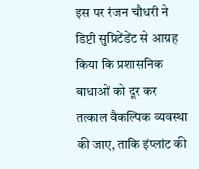इस पर रंजन चौधरी ने डिप्टी सुप्रिटेंडेंट से आग्रह किया कि प्रशासनिक बाधाओं को दूर कर तत्काल वैकल्पिक व्यवस्था की जाए, ताकि इंप्लांट की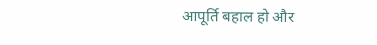आपूर्ति बहाल हो और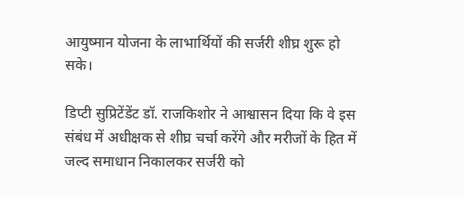आयुष्मान योजना के लाभार्थियों की सर्जरी शीघ्र शुरू हो सके।

डिप्टी सुप्रिटेंडेंट डॉ. राजकिशोर ने आश्वासन दिया कि वे इस संबंध में अधीक्षक से शीघ्र चर्चा करेंगे और मरीजों के हित में जल्द समाधान निकालकर सर्जरी को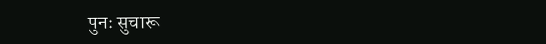पुनः सुचारू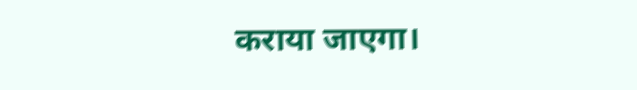कराया जाएगा।